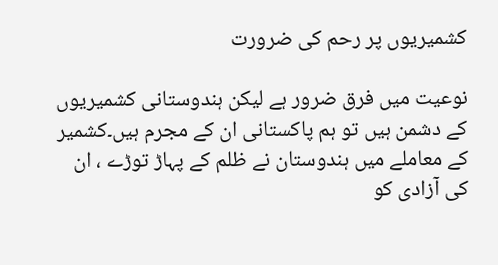کشمیریوں پر رحم کی ضرورت

نوعیت میں فرق ضرور ہے لیکن ہندوستانی کشمیریوں کے دشمن ہیں تو ہم پاکستانی ان کے مجرم ہیں۔کشمیر کے معاملے میں ہندوستان نے ظلم کے پہاڑ توڑے ، ان کی آزادی کو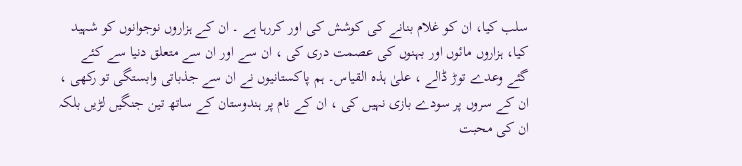سلب کیا، ان کو غلام بنانے کی کوشش کی اور کررہا ہے ۔ ان کے ہزاروں نوجوانوں کو شہید کیا، ہزاروں مائوں اور بہنوں کی عصمت دری کی ، ان سے اور ان سے متعلق دنیا سے کئے گئے وعدے توڑ ڈالے ، علیٰ ہذہ القیاس۔ ہم پاکستانیوں نے ان سے جذباتی وابستگی تو رکھی ، ان کے سروں پر سودے بازی نہیں کی ، ان کے نام پر ہندوستان کے ساتھ تین جنگیں لڑیں بلکہ ان کی محبت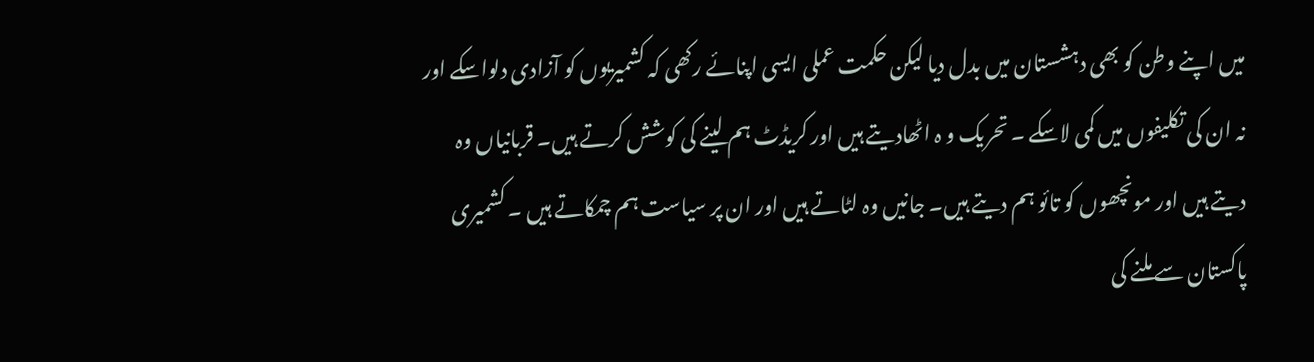میں اپنے وطن کو بھی دہشستان میں بدل دیا لیکن حکمت عملی ایسی اپنائے رکھی کہ کشمیریوں کو آزادی دلواسکے اور نہ ان کی تکلیفوں میں کمی لاسکے ۔ تحریک و ہ اٹھادیتے ہیں اور کریڈٹ ہم لینے کی کوشش کرتے ہیں۔ قربانیاں وہ دیتے ہیں اور مونچھوں کو تائو ہم دیتے ہیں۔ جانیں وہ لٹاتے ہیں اور ان پر سیاست ہم چمکاتے ہیں ۔ کشمیری پاکستان سے ملنے کی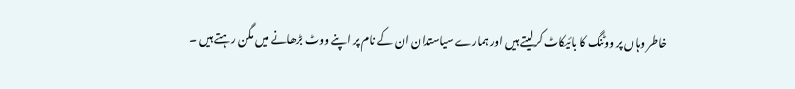خاطر وہاں پر ووٹنگ کا بائیکاٹ کرلیتے ہیں اور ہمارے سیاستدان ان کے نام پر اپنے ووٹ بڑھانے میں مگن رہتے ہیں ۔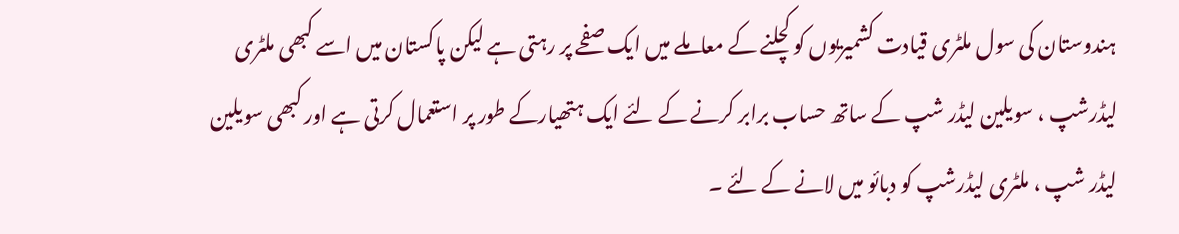ہندوستان کی سول ملٹری قیادت کشمیریوں کو کچلنے کے معاملے میں ایک صفحے پر رہتی ہے لیکن پاکستان میں اسے کبھی ملٹری لیڈرشپ ، سویلین لیڈر شپ کے ساتھ حساب برابر کرنے کے لئے ایک ہتھیارکے طور پر استعمال کرتی ہے اور کبھی سویلین لیڈر شپ ، ملٹری لیڈرشپ کو دبائو میں لانے کے لئے ۔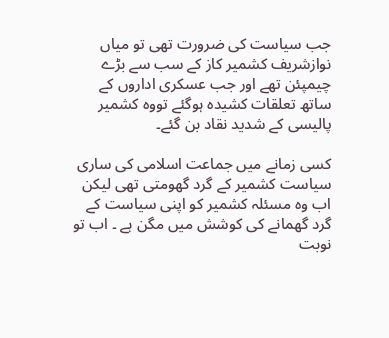جب سیاست کی ضرورت تھی تو میاں نوازشریف کشمیر کاز کے سب سے بڑے چیمپئن تھے اور جب عسکری اداروں کے ساتھ تعلقات کشیدہ ہوگئے تووہ کشمیر پالیسی کے شدید نقاد بن گئے۔

کسی زمانے میں جماعت اسلامی کی ساری سیاست کشمیر کے گرد گھومتی تھی لیکن اب وہ مسئلہ کشمیر کو اپنی سیاست کے گرد گھمانے کی کوشش میں مگن ہے ۔ اب تو نوبت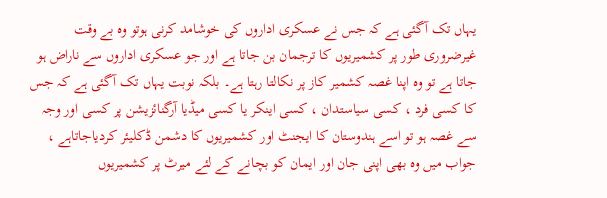یہاں تک آگئی ہے کہ جس نے عسکری اداروں کی خوشامد کرنی ہوتو وہ بے وقت غیرضروری طور پر کشمیریوں کا ترجمان بن جاتا ہے اور جو عسکری اداروں سے ناراض ہو جاتا ہے تو وہ اپنا غصہ کشمیر کاز پر نکالتا رہتا ہے۔ بلکہ نوبت یہاں تک آگئی ہے کہ جس کا کسی فرد ، کسی سیاستدان ، کسی اینکر یا کسی میڈیا آرگنائزیشن پر کسی اور وجہ سے غصہ ہو تو اسے ہندوستان کا ایجنٹ اور کشمیریوں کا دشمن ڈکلیئر کردیاجاتاہے ، جواب میں وہ بھی اپنی جان اور ایمان کو بچانے کے لئے میرٹ پر کشمیریوں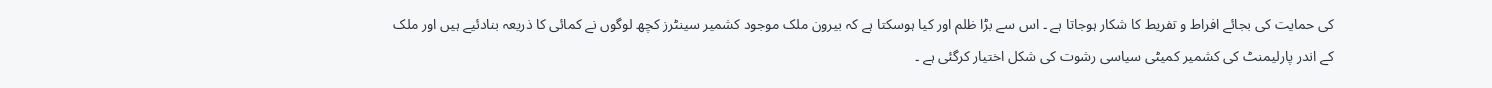کی حمایت کی بجائے افراط و تفریط کا شکار ہوجاتا ہے ۔ اس سے بڑا ظلم اور کیا ہوسکتا ہے کہ بیرون ملک موجود کشمیر سینٹرز کچھ لوگوں نے کمائی کا ذریعہ بنادئیے ہیں اور ملک کے اندر پارلیمنٹ کی کشمیر کمیٹی سیاسی رشوت کی شکل اختیار کرگئی ہے ۔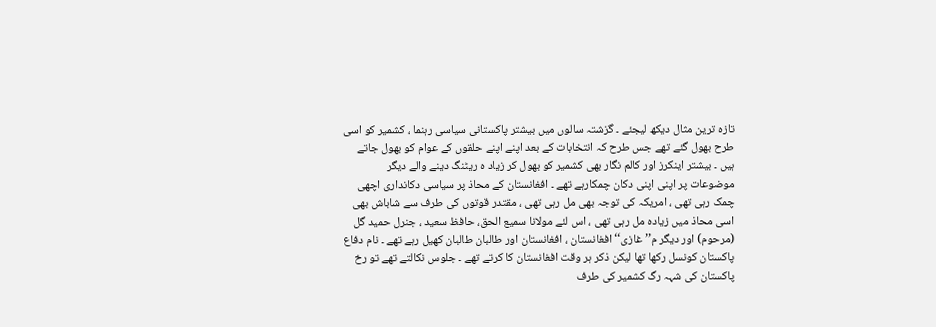تازہ ترین مثال دیکھ لیجئے ۔ گزشتہ سالوں میں بیشتر پاکستانی سیاسی رہنما ، کشمیر کو اسی طرح بھول گئے تھے جس طرح کہ انتخابات کے بعد اپنے اپنے حلقوں کے عوام کو بھول جاتے ہیں ۔ بیشتر اینکرز اور کالم نگار بھی کشمیر کو بھول کر زیاد ہ ریٹنگ دینے والے دیگر موضوعات پر اپنی اپنی دکان چمکارہے تھے ۔ افغانستان کے محاذ پر سیاسی دکانداری اچھی چمک رہی تھی ، امریکہ کی توجہ بھی مل رہی تھی ، مقتدر قوتوں کی طرف سے شاباش بھی اسی محاذ میں زیادہ مل رہی تھی ، اس لئے مولانا سمیع الحق، حافظ سعید ، جنرل حمید گل (مرحوم) اور دیگر م’’غازی‘‘افغانستان ، افغانستان اور طالبان طالبان کھیل رہے تھے ۔ نام دفاع پاکستان کونسل رکھا تھا لیکن ذکر ہر وقت افغانستان کا کرتے تھے ۔ جلوس نکالتے تھے تو رخ پاکستان کی شہہ رگ کشمیر کی طرف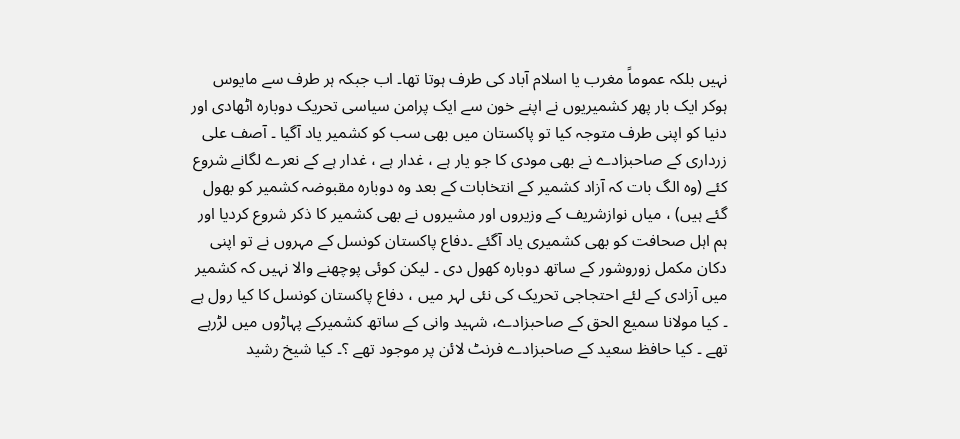نہیں بلکہ عموماً مغرب یا اسلام آباد کی طرف ہوتا تھا۔ اب جبکہ ہر طرف سے مایوس ہوکر ایک بار پھر کشمیریوں نے اپنے خون سے ایک پرامن سیاسی تحریک دوبارہ اٹھادی اور دنیا کو اپنی طرف متوجہ کیا تو پاکستان میں بھی سب کو کشمیر یاد آگیا ۔ آصف علی زرداری کے صاحبزادے نے بھی مودی کا جو یار ہے ، غدار ہے ، غدار ہے کے نعرے لگانے شروع کئے (وہ الگ بات کہ آزاد کشمیر کے انتخابات کے بعد وہ دوبارہ مقبوضہ کشمیر کو بھول گئے ہیں) ، میاں نوازشریف کے وزیروں اور مشیروں نے بھی کشمیر کا ذکر شروع کردیا اور ہم اہل صحافت کو بھی کشمیری یاد آگئے ۔دفاع پاکستان کونسل کے مہروں نے تو اپنی دکان مکمل زوروشور کے ساتھ دوبارہ کھول دی ۔ لیکن کوئی پوچھنے والا نہیں کہ کشمیر میں آزادی کے لئے احتجاجی تحریک کی نئی لہر میں ، دفاع پاکستان کونسل کا کیا رول ہے ۔ کیا مولانا سمیع الحق کے صاحبزادے، شہید وانی کے ساتھ کشمیرکے پہاڑوں میں لڑرہے تھے ۔ کیا حافظ سعید کے صاحبزادے فرنٹ لائن پر موجود تھے ؟۔ کیا شیخ رشید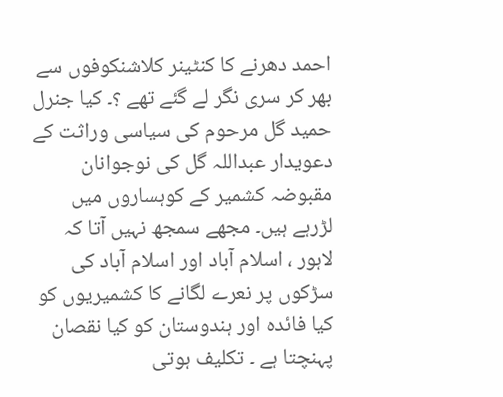احمد دھرنے کا کنٹینر کلاشنکوفوں سے بھر کر سری نگر لے گئے تھے ؟۔ کیا جنرل حمید گل مرحوم کی سیاسی وراثت کے دعویدار عبداللہ گل کی نوجوانان مقبوضہ کشمیر کے کوہساروں میں لڑرہے ہیں۔ مجھے سمجھ نہیں آتا کہ لاہور ، اسلام آباد اور اسلام آباد کی سڑکوں پر نعرے لگانے کا کشمیریوں کو کیا فائدہ اور ہندوستان کو کیا نقصان پہنچتا ہے ۔ تکلیف ہوتی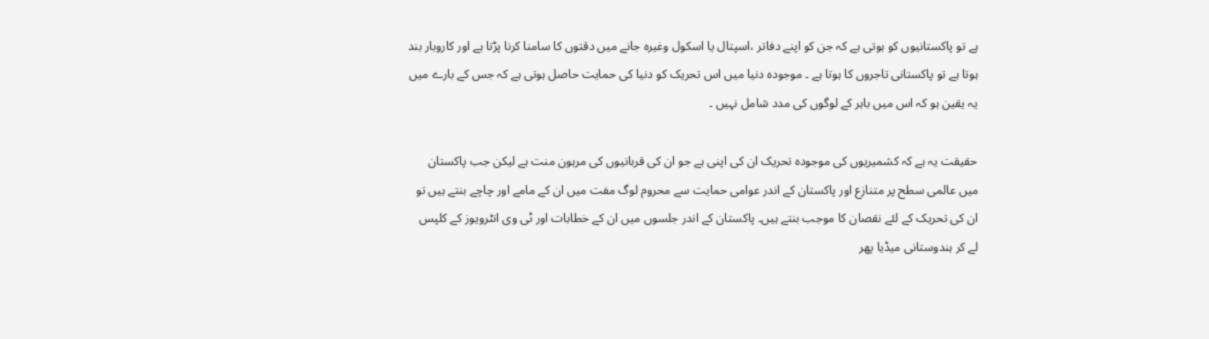ہے تو پاکستانیوں کو ہوتی ہے کہ جن کو اپنے دفاتر ،اسپتال یا اسکول وغیرہ جانے میں دقتوں کا سامنا کرنا پڑتا ہے اور کاروبار بند ہوتا ہے تو پاکستانی تاجروں کا ہوتا ہے ۔ موجودہ دنیا میں اس تحریک کو دنیا کی حمایت حاصل ہوتی ہے کہ جس کے بارے میں یہ یقین ہو کہ اس میں باہر کے لوگوں کی مدد شامل نہیں ۔

حقیقت یہ ہے کہ کشمیریوں کی موجودہ تحریک ان کی اپنی ہے جو ان کی قربانیوں کی مرہون منت ہے لیکن جب پاکستان میں عالمی سطح پر متنازع اور پاکستان کے اندر عوامی حمایت سے محروم لوگ مفت میں ان کے مامے اور چاچے بنتے ہیں تو ان کی تحریک کے لئے نقصان کا موجب بنتے ہیں۔ پاکستان کے اندر جلسوں میں ان کے خطابات اور ٹی وی انٹرویوز کے کلپس لے کر ہندوستانی میڈیا پھر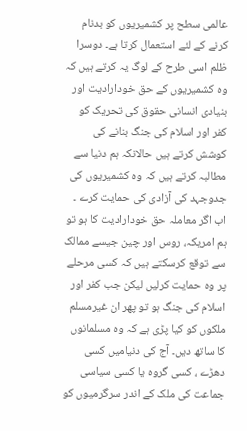عالمی سطح پر کشمیریوں کو بدنام کرنے کے لئے استعمال کرتا ہے۔ دوسرا ظلم اسی طرح کے لوگ یہ کرتے ہیں کہ وہ کشمیریوں کے حق خودارادیت اور بنیادی انسانی حقوق کی تحریک کو کفر اور اسلام کی جنگ بنانے کی کوشش کرتے ہیں حالانکہ ہم دنیا سے مطالبہ کرتے ہیں کہ وہ کشمیریوں کی جدوجہد کی آزادی کی حمایت کرے ۔ اب اگر معاملہ حق خودارادیت کا ہو تو ہم امریکہ، روس اور چین جیسے ممالک سے توقع کرسکتے ہیں کہ کسی مرحلے پر وہ حمایت کرلیں لیکن جب کفر اور اسلام کی جنگ ہو تو پھر ان غیرمسلم ملکوں کو کیا پڑی ہے کہ وہ مسلمانوں کا ساتھ دیں۔ آج کی دنیامیں کسی دھڑے ، کسی گروہ یا کسی سیاسی جماعت کی ملک کے اندر سرگرمیوں کو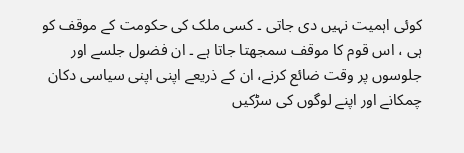کوئی اہمیت نہیں دی جاتی ۔ کسی ملک کی حکومت کے موقف کو ہی ، اس قوم کا موقف سمجھتا جاتا ہے ۔ ان فضول جلسے اور جلوسوں پر وقت ضائع کرنے، ان کے ذریعے اپنی اپنی سیاسی دکان چمکانے اور اپنے لوگوں کی سڑکیں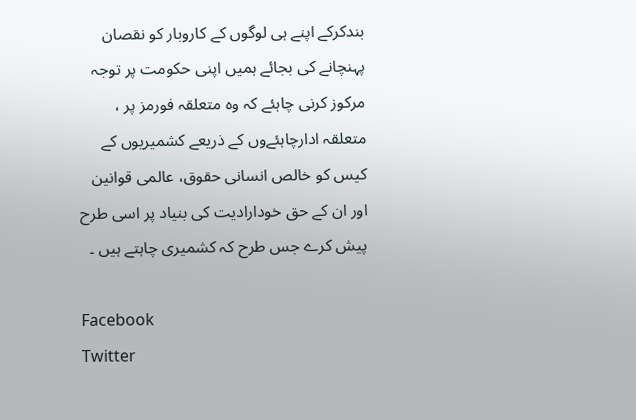بندکرکے اپنے ہی لوگوں کے کاروبار کو نقصان پہنچانے کی بجائے ہمیں اپنی حکومت پر توجہ مرکوز کرنی چاہئے کہ وہ متعلقہ فورمز پر ، متعلقہ ادارچاہئےوں کے ذریعے کشمیریوں کے کیس کو خالص انسانی حقوق، عالمی قوانین اور ان کے حق خودارادیت کی بنیاد پر اسی طرح پیش کرے جس طرح کہ کشمیری چاہتے ہیں ۔

Facebook
Twitter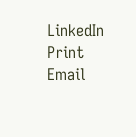LinkedIn
Print
Email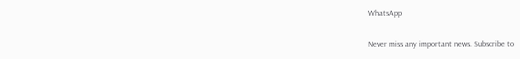WhatsApp

Never miss any important news. Subscribe to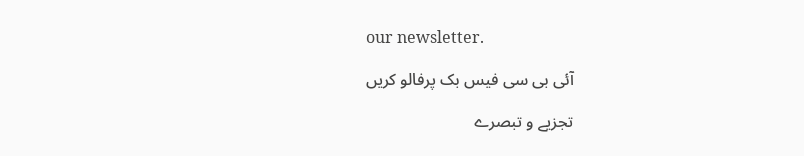our newsletter.

آئی بی سی فیس بک پرفالو کریں

تجزیے و تبصرے